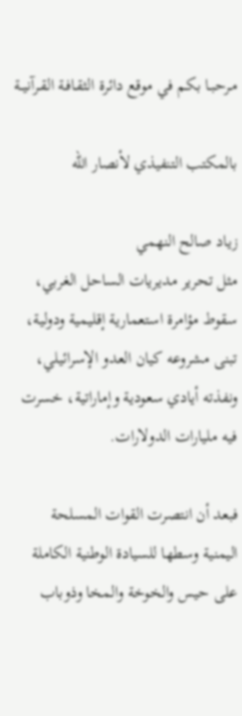مـرحبـا بكم في موقع دائرة الثقـافـة القـرآنيــة

بالمكتب التنفيذي لأنصار الله

زياد صالح النهمي
مثل تحرير مديريات الساحل الغربي، سقوط مؤامرة استعمارية إقليمية ودولية، تبنى مشروعه كيان العدو الإسرائيلي، ونفذته أيادي سعودية وإماراتية، خسرت فيه مليارات الدولارات.

فبعد أن انتصرت القوات المسلحة اليمنية وسطها للسيادة الوطنية الكاملة على حيس والخوخة والمخا وذوباب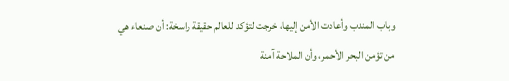وباب المندب وأعادت الأمن إليها، خرجت لتؤكد للعالم حقيقة راسخة: أن صنعاء هي من تؤمن البحر الأحمر، وأن الملاحة آمنة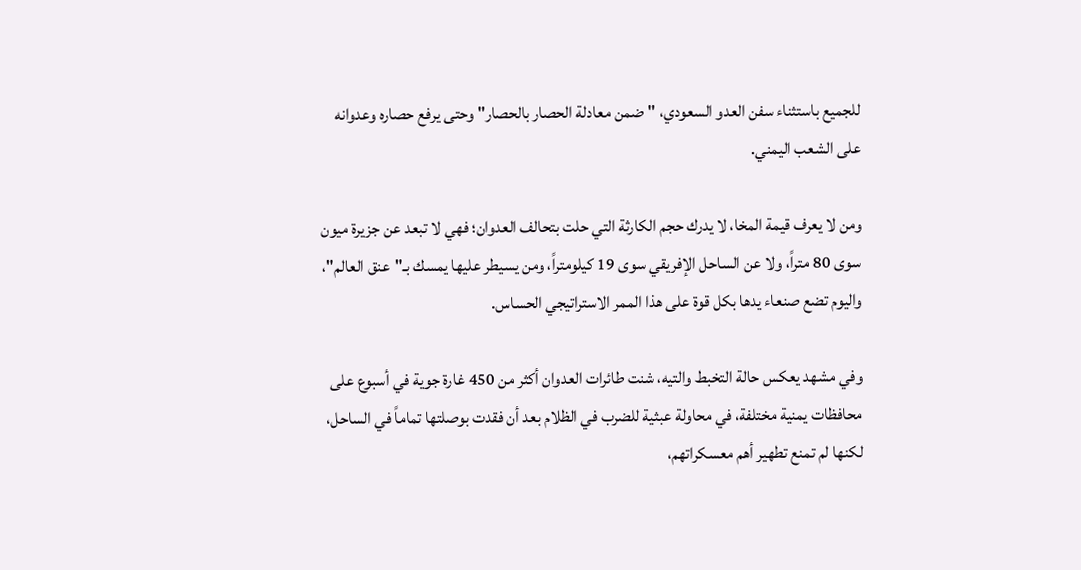للجميع باستثناء سفن العدو السعودي، "ضمن معادلة الحصار بالحصار" وحتى يرفع حصاره وعدوانه على الشعب اليمني.

ومن لا يعرف قيمة المخا، لا يدرك حجم الكارثة التي حلت بتحالف العدوان؛ فهي لا تبعد عن جزيرة ميون سوى 80 متراً، ولا عن الساحل الإفريقي سوى 19 كيلومتراً، ومن يسيطر عليها يمسك بـ"عنق العالم"، واليوم تضع صنعاء يدها بكل قوة على هذا الممر الاستراتيجي الحساس.

وفي مشهد يعكس حالة التخبط والتيه، شنت طائرات العدوان أكثر من 450 غارة جوية في أسبوع على محافظات يمنية مختلفة، في محاولة عبثية للضرب في الظلام بعد أن فقدت بوصلتها تماماً في الساحل، لكنها لم تمنع تطهير أهم معسكراتهم،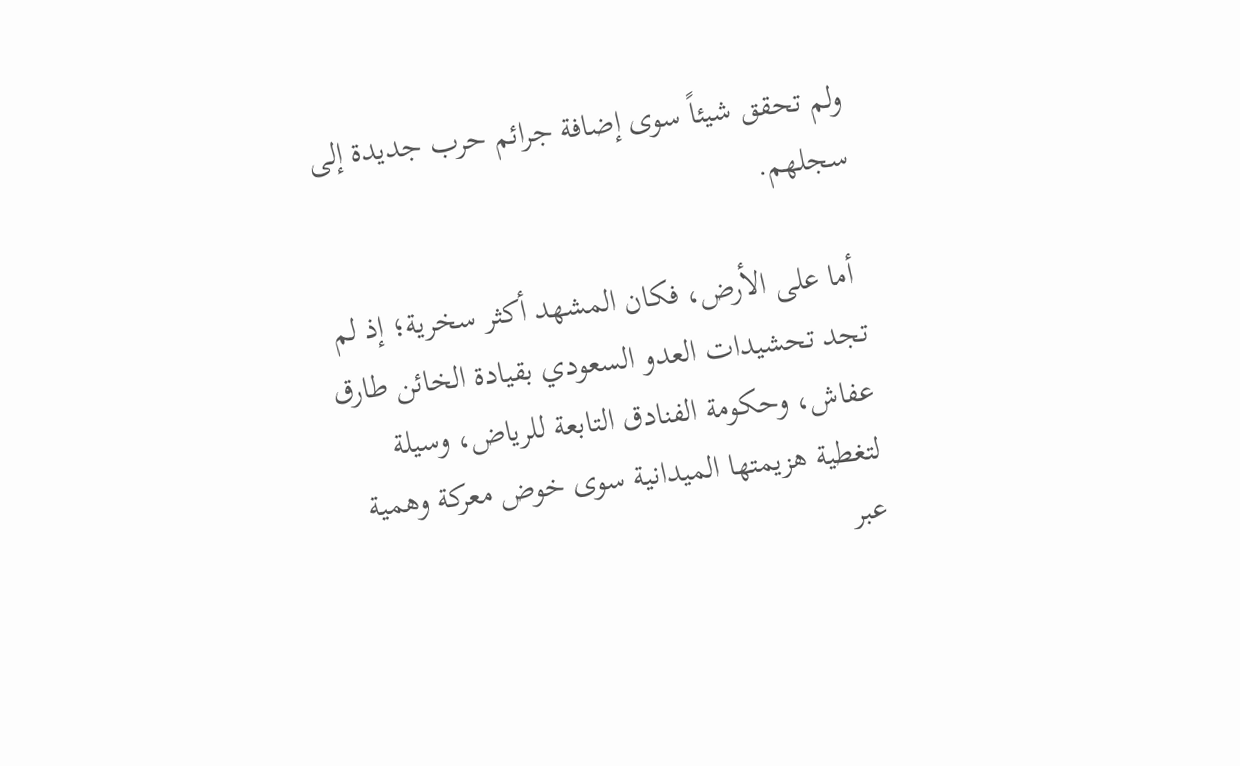ولم تحقق شيئاً سوى إضافة جرائم حرب جديدة إلى سجلهم.

 أما على الأرض، فكان المشهد أكثر سخرية؛ إذ لم تجد تحشيدات العدو السعودي بقيادة الخائن طارق عفاش، وحكومة الفنادق التابعة للرياض، وسيلة لتغطية هزيمتها الميدانية سوى خوض معركة وهمية عبر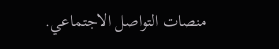منصات التواصل الاجتماعي.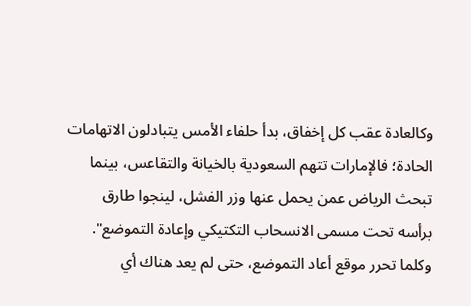وكالعادة عقب كل إخفاق، بدأ حلفاء الأمس يتبادلون الاتهامات الحادة؛ فالإمارات تتهم السعودية بالخيانة والتقاعس، بينما تبحث الرياض عمن يحمل عنها وزر الفشل، لينجوا طارق برأسه تحت مسمى الانسحاب التكتيكي وإعادة التموضع". وكلما تحرر موقع أعاد التموضع، حتى لم يعد هناك أي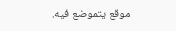موقع يتموضع فيه.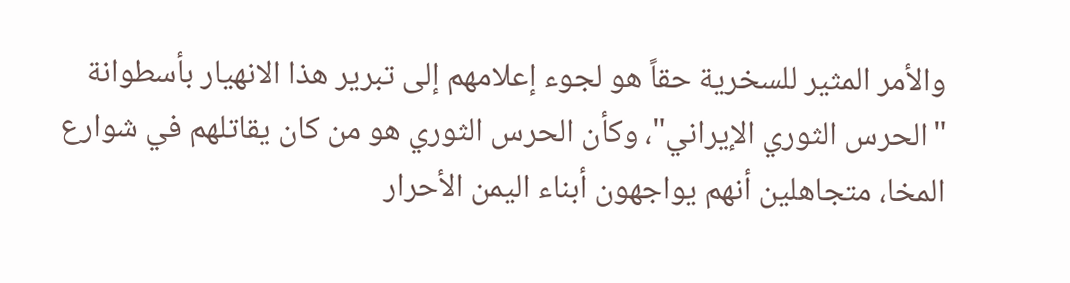والأمر المثير للسخرية حقاً هو لجوء إعلامهم إلى تبرير هذا الانهيار بأسطوانة "الحرس الثوري الإيراني"، وكأن الحرس الثوري هو من كان يقاتلهم في شوارع المخا، متجاهلين أنهم يواجهون أبناء اليمن الأحرار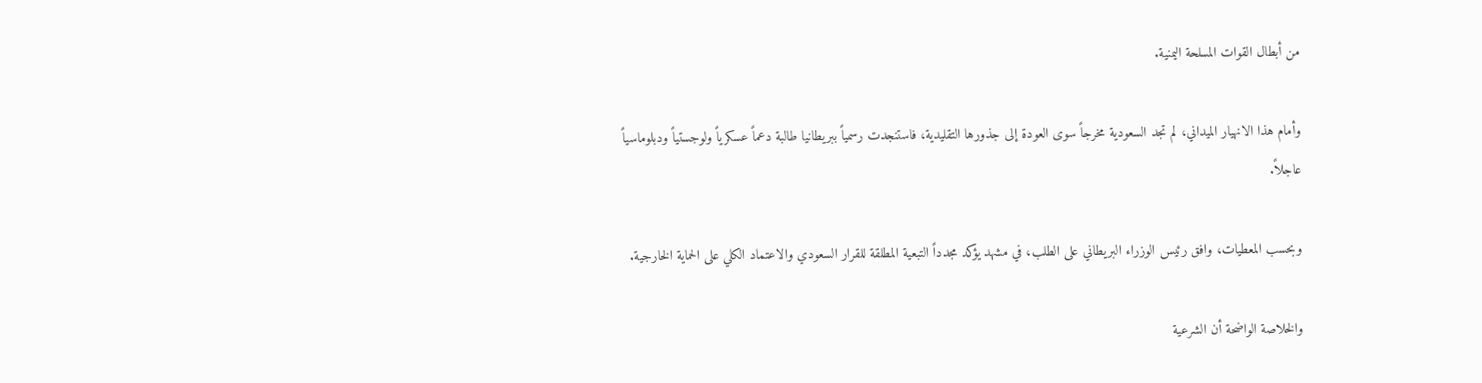من أبطال القوات المسلحة اليمنية.

وأمام هذا الانهيار الميداني، لم تجد السعودية مخرجاً سوى العودة إلى جذورها التقليدية، فاستنجدت رسمياً ببريطانيا طالبة دعماً عسكرياً ولوجستياً ودبلوماسياً عاجلاً.

وبحسب المعطيات، وافق رئيس الوزراء البريطاني على الطلب، في مشهد يؤكد مجدداً التبعية المطلقة للقرار السعودي والاعتماد الكلي على الحماية الخارجية.

والخلاصة الواضحة أن الشرعية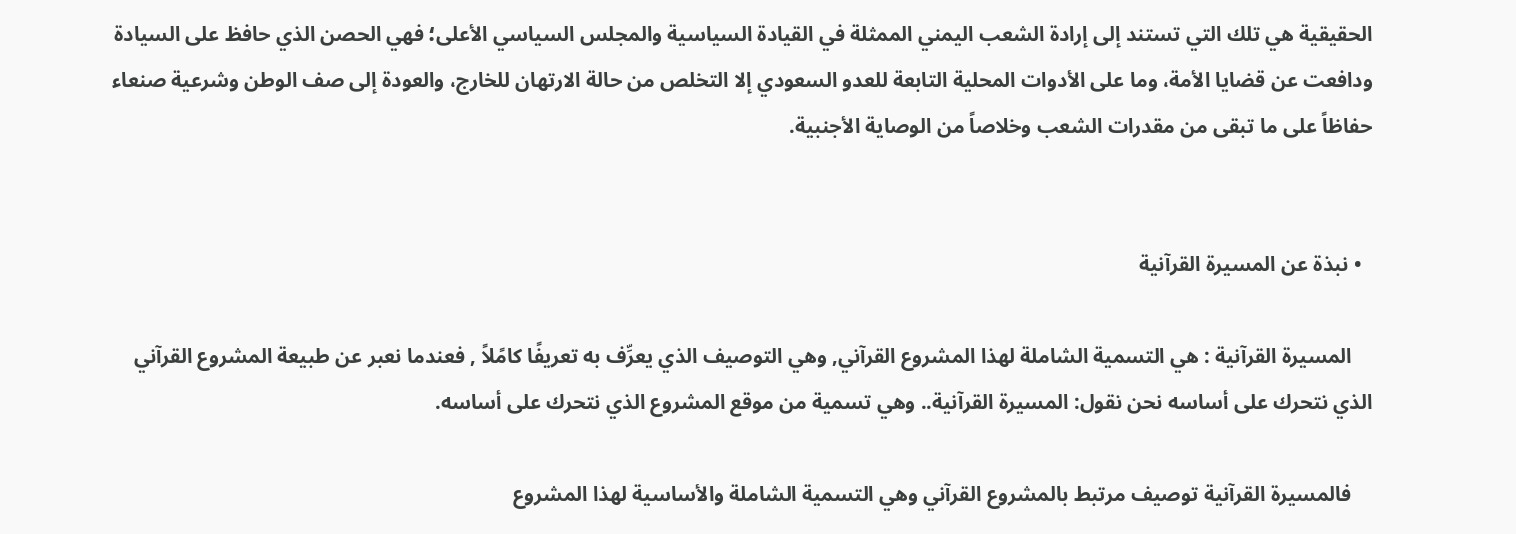الحقيقية هي تلك التي تستند إلى إرادة الشعب اليمني الممثلة في القيادة السياسية والمجلس السياسي الأعلى؛ فهي الحصن الذي حافظ على السيادة ودافعت عن قضايا الأمة، وما على الأدوات المحلية التابعة للعدو السعودي إلا التخلص من حالة الارتهان للخارج، والعودة إلى صف الوطن وشرعية صنعاء حفاظاً على ما تبقى من مقدرات الشعب وخلاصاً من الوصاية الأجنبية.


  • نبذة عن المسيرة القرآنية

    المسيرة القرآنية : هي التسمية الشاملة لهذا المشروع القرآني, وهي التوصيف الذي يعرِّف به تعريفًا كامًلاً , فعندما نعبر عن طبيعة المشروع القرآني الذي نتحرك على أساسه نحن نقول: المسيرة القرآنية.. وهي تسمية من موقع المشروع الذي نتحرك على أساسه.

    فالمسيرة القرآنية توصيف مرتبط بالمشروع القرآني وهي التسمية الشاملة والأساسية لهذا المشروع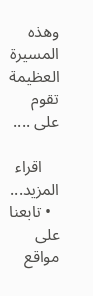وهذه المسيرة العظيمة تقوم على ....

    اقراء المزيد...
  • تابعنا على مواقع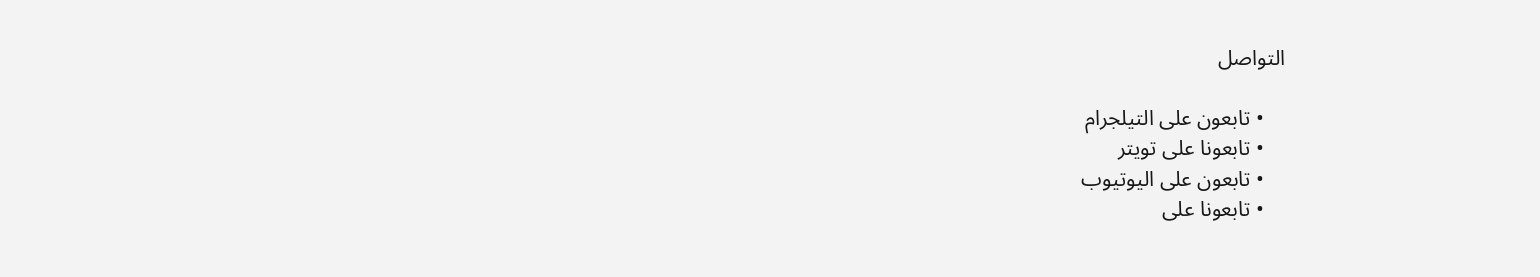التواصل

    • تابعون على التيلجرام
    • تابعونا على تويتر
    • تابعون على اليوتيوب
    • تابعونا على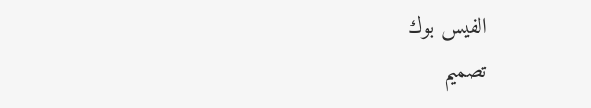الفيس بوك
تصميم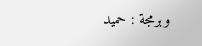وبرمجة : حميد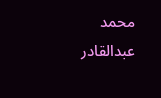محمد عبدالقادر